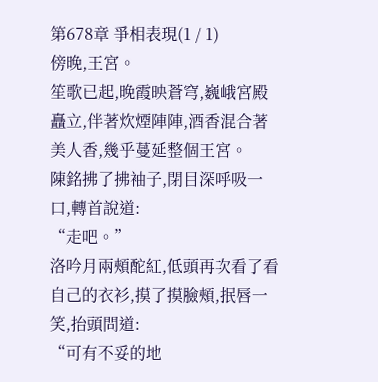第678章 爭相表現(1 / 1)
傍晚,王宮。
笙歌已起,晚霞映蒼穹,巍峨宮殿矗立,伴著炊煙陣陣,酒香混合著美人香,幾乎蔓延整個王宮。
陳銘拂了拂袖子,閉目深呼吸一口,轉首說道:
“走吧。”
洛吟月兩頰酡紅,低頭再次看了看自己的衣衫,摸了摸臉頰,抿唇一笑,抬頭問道:
“可有不妥的地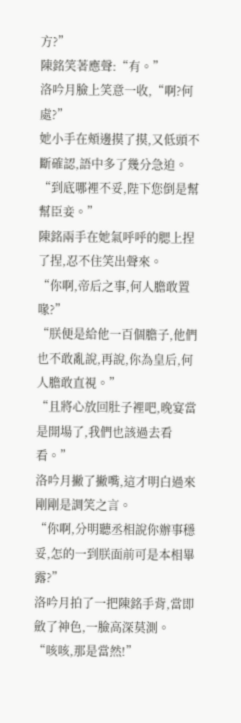方?”
陳銘笑著應聲:“有。”
洛吟月臉上笑意一收,“啊?何處?”
她小手在頰邊摸了摸,又低頭不斷確認,語中多了幾分急迫。
“到底哪裡不妥,陛下您倒是幫幫臣妾。”
陳銘兩手在她氣呼呼的腮上捏了捏,忍不住笑出聲來。
“你啊,帝后之事,何人膽敢置喙?”
“朕便是給他一百個膽子,他們也不敢亂說,再說,你為皇后,何人膽敢直視。”
“且將心放回肚子裡吧,晚宴當是開場了,我們也該過去看看。”
洛吟月撇了撇嘴,這才明白過來剛剛是調笑之言。
“你啊,分明聽丞相說你辦事穩妥,怎的一到朕面前可是本相畢露?”
洛吟月拍了一把陳銘手背,當即斂了神色,一臉高深莫測。
“咳咳,那是當然!”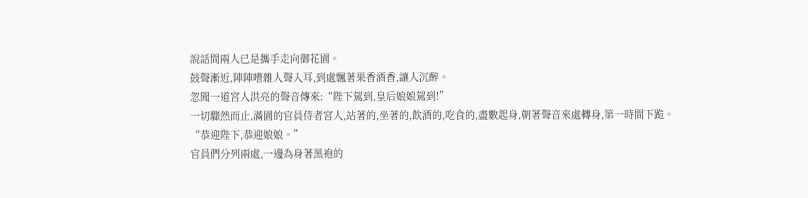說話間兩人已是攜手走向御花園。
鼓聲漸近,陣陣嘈雜人聲入耳,到處飄著果香酒香,讓人沉醉。
忽聞一道宮人洪亮的聲音傳來:“陛下駕到,皇后娘娘駕到!”
一切驟然而止,滿園的官員侍者宮人,站著的,坐著的,飲酒的,吃食的,盡數起身,朝著聲音來處轉身,第一時間下跪。
“恭迎陛下,恭迎娘娘。”
官員們分列兩處,一邊為身著黑袍的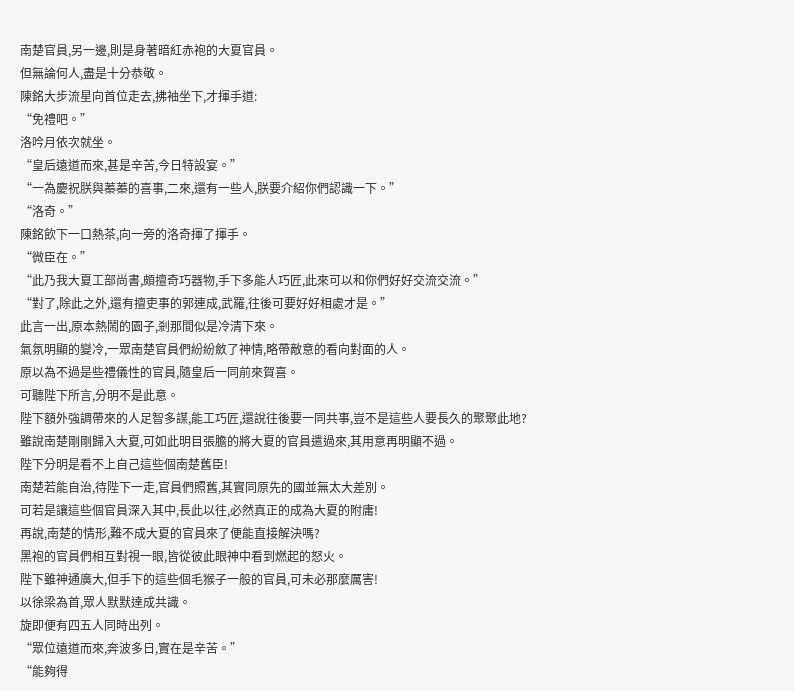南楚官員,另一邊,則是身著暗紅赤袍的大夏官員。
但無論何人,盡是十分恭敬。
陳銘大步流星向首位走去,拂袖坐下,才揮手道:
“免禮吧。”
洛吟月依次就坐。
“皇后遠道而來,甚是辛苦,今日特設宴。”
“一為慶祝朕與蓁蓁的喜事,二來,還有一些人,朕要介紹你們認識一下。”
“洛奇。”
陳銘飲下一口熱茶,向一旁的洛奇揮了揮手。
“微臣在。”
“此乃我大夏工部尚書,頗擅奇巧器物,手下多能人巧匠,此來可以和你們好好交流交流。”
“對了,除此之外,還有擅吏事的郭連成,武羅,往後可要好好相處才是。”
此言一出,原本熱鬧的園子,剎那間似是冷清下來。
氣氛明顯的變冷,一眾南楚官員們紛紛斂了神情,略帶敵意的看向對面的人。
原以為不過是些禮儀性的官員,隨皇后一同前來賀喜。
可聽陛下所言,分明不是此意。
陛下額外強調帶來的人足智多謀,能工巧匠,還說往後要一同共事,豈不是這些人要長久的聚聚此地?
雖說南楚剛剛歸入大夏,可如此明目張膽的將大夏的官員遣過來,其用意再明顯不過。
陛下分明是看不上自己這些個南楚舊臣!
南楚若能自治,待陛下一走,官員們照舊,其實同原先的國並無太大差別。
可若是讓這些個官員深入其中,長此以往,必然真正的成為大夏的附庸!
再說,南楚的情形,難不成大夏的官員來了便能直接解決嗎?
黑袍的官員們相互對視一眼,皆從彼此眼神中看到燃起的怒火。
陛下雖神通廣大,但手下的這些個毛猴子一般的官員,可未必那麼厲害!
以徐梁為首,眾人默默達成共識。
旋即便有四五人同時出列。
“眾位遠道而來,奔波多日,實在是辛苦。”
“能夠得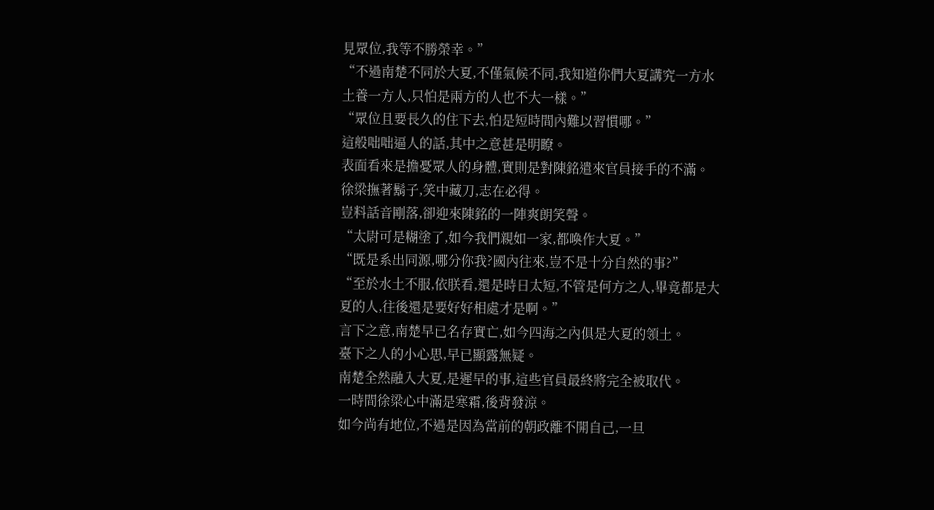見眾位,我等不勝榮幸。”
“不過南楚不同於大夏,不僅氣候不同,我知道你們大夏講究一方水土養一方人,只怕是兩方的人也不大一樣。”
“眾位且要長久的住下去,怕是短時間內難以習慣哪。”
這般咄咄逼人的話,其中之意甚是明瞭。
表面看來是擔憂眾人的身體,實則是對陳銘遣來官員接手的不滿。
徐梁撫著鬍子,笑中藏刀,志在必得。
豈料話音剛落,卻迎來陳銘的一陣爽朗笑聲。
“太尉可是糊塗了,如今我們親如一家,都喚作大夏。”
“既是系出同源,哪分你我?國內往來,豈不是十分自然的事?”
“至於水土不服,依朕看,還是時日太短,不管是何方之人,畢竟都是大夏的人,往後還是要好好相處才是啊。”
言下之意,南楚早已名存實亡,如今四海之內俱是大夏的領土。
臺下之人的小心思,早已顯露無疑。
南楚全然融入大夏,是遲早的事,這些官員最終將完全被取代。
一時間徐梁心中滿是寒霜,後背發涼。
如今尚有地位,不過是因為當前的朝政離不開自己,一旦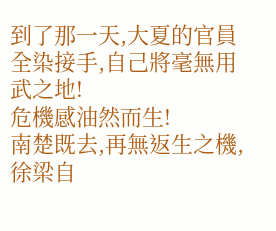到了那一天,大夏的官員全染接手,自己將毫無用武之地!
危機感油然而生!
南楚既去,再無返生之機,徐梁自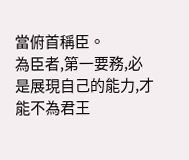當俯首稱臣。
為臣者,第一要務,必是展現自己的能力,才能不為君王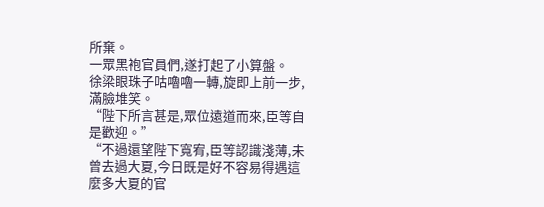所棄。
一眾黑袍官員們,遂打起了小算盤。
徐梁眼珠子咕嚕嚕一轉,旋即上前一步,滿臉堆笑。
“陛下所言甚是,眾位遠道而來,臣等自是歡迎。”
“不過還望陛下寬宥,臣等認識淺薄,未曾去過大夏,今日既是好不容易得遇這麼多大夏的官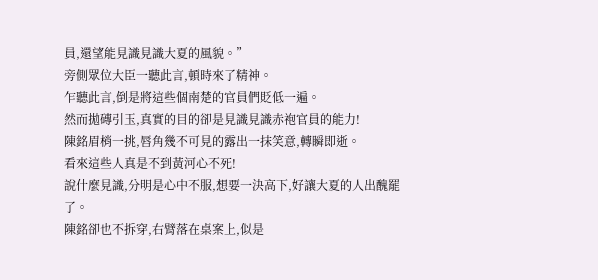員,還望能見識見識大夏的風貌。”
旁側眾位大臣一聽此言,頓時來了精神。
乍聽此言,倒是將這些個南楚的官員們貶低一遍。
然而拋磚引玉,真實的目的卻是見識見識赤袍官員的能力!
陳銘眉梢一挑,唇角幾不可見的露出一抹笑意,轉瞬即逝。
看來這些人真是不到黃河心不死!
說什麼見識,分明是心中不服,想要一決高下,好讓大夏的人出醜罷了。
陳銘卻也不拆穿,右臂落在桌案上,似是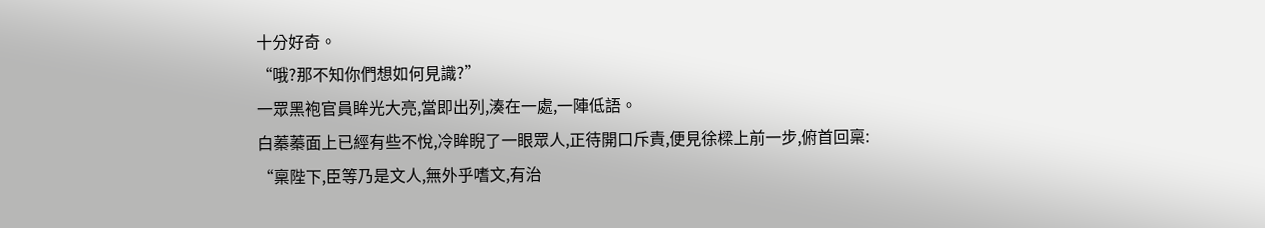十分好奇。
“哦?那不知你們想如何見識?”
一眾黑袍官員眸光大亮,當即出列,湊在一處,一陣低語。
白蓁蓁面上已經有些不悅,冷眸睨了一眼眾人,正待開口斥責,便見徐樑上前一步,俯首回稟:
“稟陛下,臣等乃是文人,無外乎嗜文,有治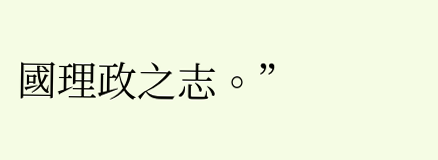國理政之志。”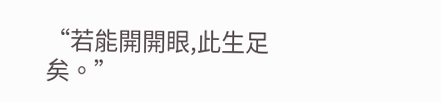“若能開開眼,此生足矣。”